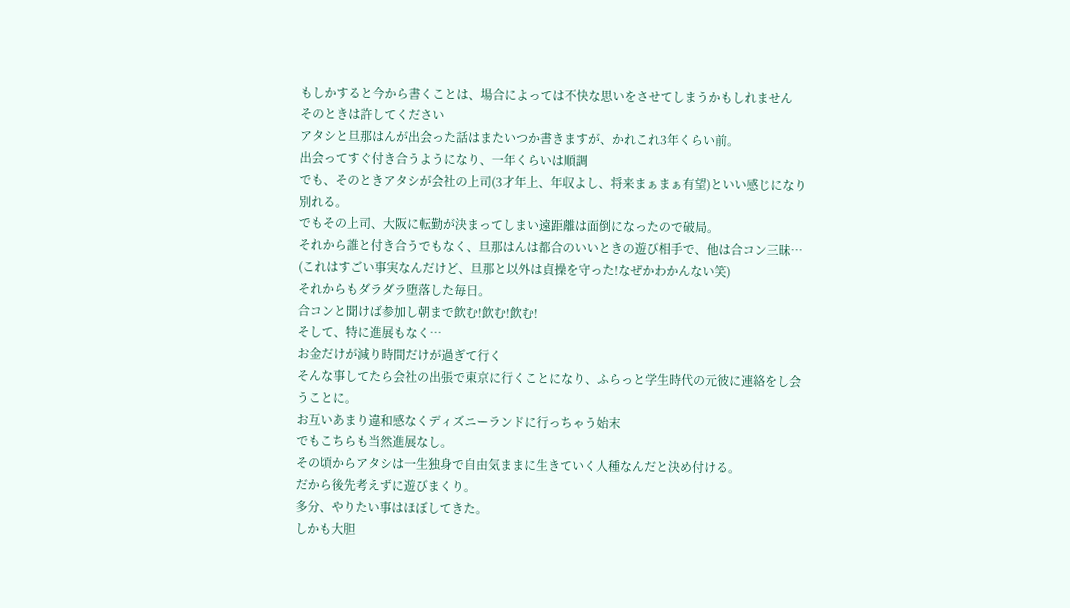もしかすると今から書くことは、場合によっては不快な思いをさせてしまうかもしれません
そのときは許してください
アタシと旦那はんが出会った話はまたいつか書きますが、かれこれ3年くらい前。
出会ってすぐ付き合うようになり、一年くらいは順調
でも、そのときアタシが会社の上司(3才年上、年収よし、将来まぁまぁ有望)といい感じになり別れる。
でもその上司、大阪に転勤が決まってしまい遠距離は面倒になったので破局。
それから誰と付き合うでもなく、旦那はんは都合のいいときの遊び相手で、他は合コン三昧…
(これはすごい事実なんだけど、旦那と以外は貞操を守った!なぜかわかんない笑)
それからもダラダラ堕落した毎日。
合コンと聞けば参加し朝まで飲む!飲む!飲む!
そして、特に進展もなく…
お金だけが減り時間だけが過ぎて行く
そんな事してたら会社の出張で東京に行くことになり、ふらっと学生時代の元彼に連絡をし会うことに。
お互いあまり違和感なくディズニーランドに行っちゃう始末
でもこちらも当然進展なし。
その頃からアタシは一生独身で自由気ままに生きていく人種なんだと決め付ける。
だから後先考えずに遊びまくり。
多分、やりたい事はほぼしてきた。
しかも大胆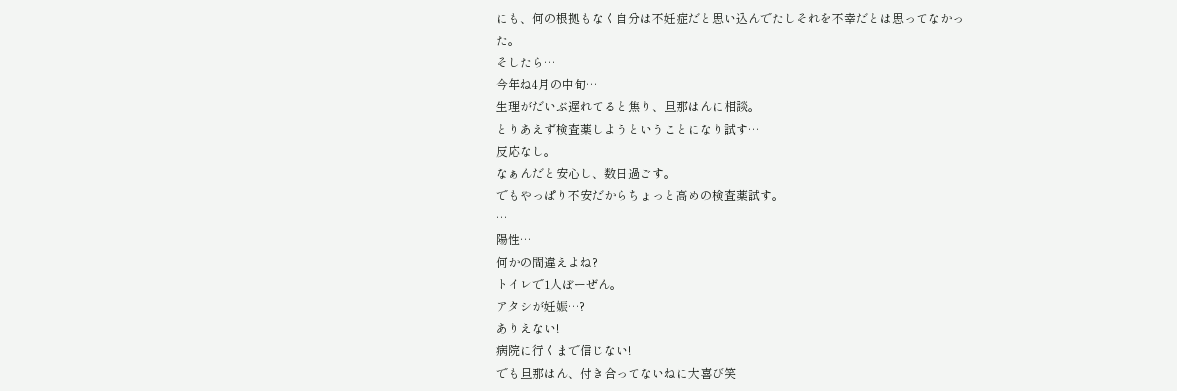にも、何の根拠もなく自分は不妊症だと思い込んでたしそれを不幸だとは思ってなかった。
そしたら…
今年ね4月の中旬…
生理がだいぶ遅れてると焦り、旦那はんに相談。
とりあえず検査薬しようということになり試す…
反応なし。
なぁんだと安心し、数日過ごす。
でもやっぱり不安だからちょっと高めの検査薬試す。
…
陽性…
何かの間違えよね?
トイレで1人ぼーぜん。
アタシが妊娠…?
ありえない!
病院に行くまで信じない!
でも旦那はん、付き合ってないねに大喜び笑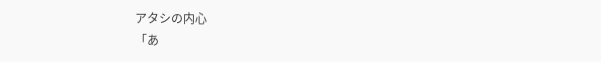アタシの内心
「あ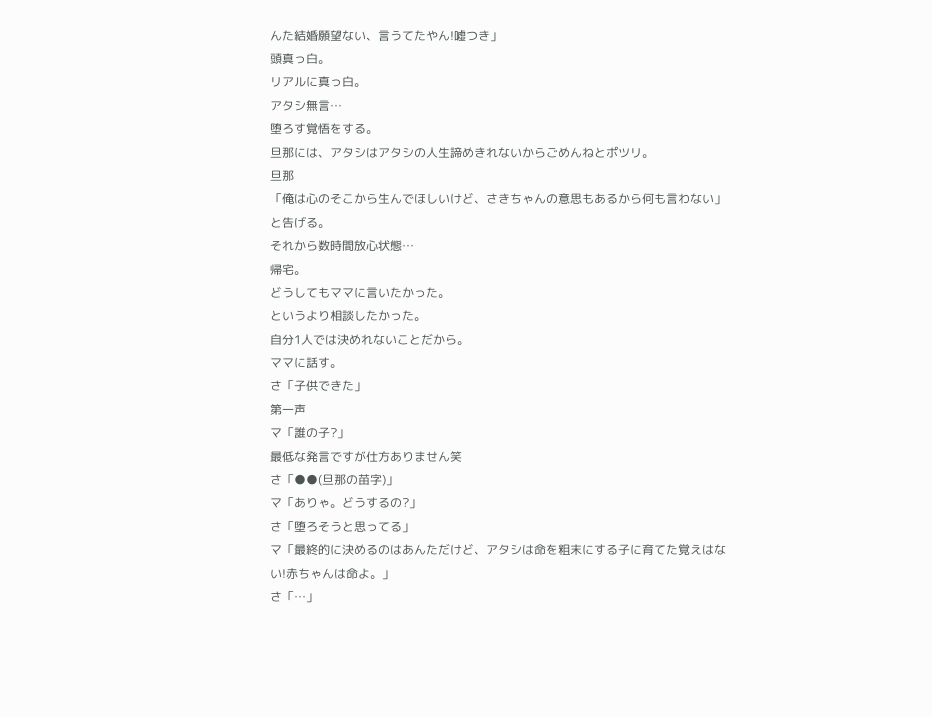んた結婚願望ない、言うてたやん!嘘つき」
頭真っ白。
リアルに真っ白。
アタシ無言…
堕ろす覚悟をする。
旦那には、アタシはアタシの人生諦めきれないからごめんねとポツリ。
旦那
「俺は心のそこから生んでほしいけど、さきちゃんの意思もあるから何も言わない」
と告げる。
それから数時間放心状態…
帰宅。
どうしてもママに言いたかった。
というより相談したかった。
自分1人では決めれないことだから。
ママに話す。
さ「子供できた」
第一声
マ「誰の子?」
最低な発言ですが仕方ありません笑
さ「●●(旦那の苗字)」
マ「ありゃ。どうするの?」
さ「堕ろそうと思ってる」
マ「最終的に決めるのはあんただけど、アタシは命を粗末にする子に育てた覚えはない!赤ちゃんは命よ。」
さ「…」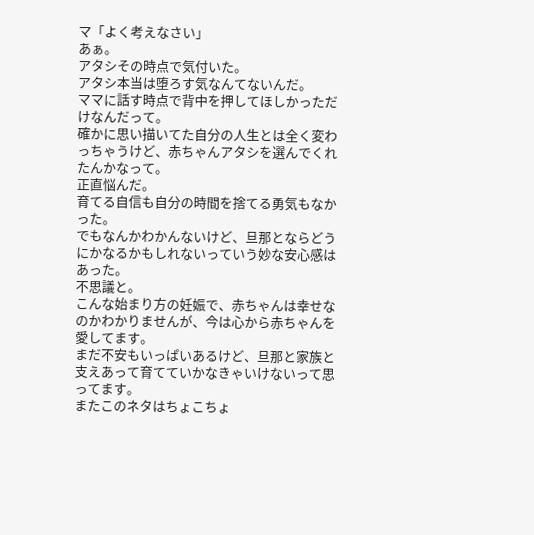マ「よく考えなさい」
あぁ。
アタシその時点で気付いた。
アタシ本当は堕ろす気なんてないんだ。
ママに話す時点で背中を押してほしかっただけなんだって。
確かに思い描いてた自分の人生とは全く変わっちゃうけど、赤ちゃんアタシを選んでくれたんかなって。
正直悩んだ。
育てる自信も自分の時間を捨てる勇気もなかった。
でもなんかわかんないけど、旦那とならどうにかなるかもしれないっていう妙な安心感はあった。
不思議と。
こんな始まり方の妊娠で、赤ちゃんは幸せなのかわかりませんが、今は心から赤ちゃんを愛してます。
まだ不安もいっぱいあるけど、旦那と家族と支えあって育てていかなきゃいけないって思ってます。
またこのネタはちょこちょ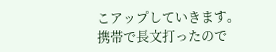こアップしていきます。
携帯で長文打ったので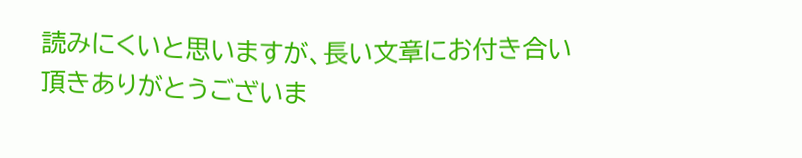読みにくいと思いますが、長い文章にお付き合い頂きありがとうございま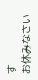す
お休みなさい